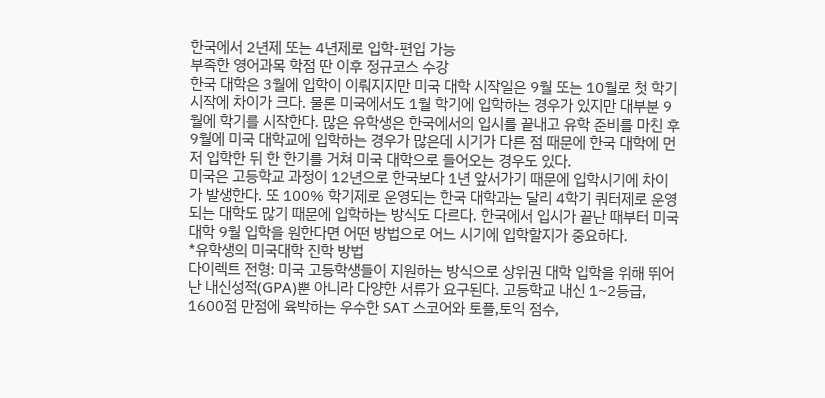한국에서 2년제 또는 4년제로 입학-편입 가능
부족한 영어과목 학점 딴 이후 정규코스 수강
한국 대학은 3월에 입학이 이뤄지지만 미국 대학 시작일은 9월 또는 10월로 첫 학기 시작에 차이가 크다. 물론 미국에서도 1월 학기에 입학하는 경우가 있지만 대부분 9월에 학기를 시작한다. 많은 유학생은 한국에서의 입시를 끝내고 유학 준비를 마친 후 9월에 미국 대학교에 입학하는 경우가 많은데 시기가 다른 점 때문에 한국 대학에 먼저 입학한 뒤 한 한기를 거쳐 미국 대학으로 들어오는 경우도 있다.
미국은 고등학교 과정이 12년으로 한국보다 1년 앞서가기 때문에 입학시기에 차이가 발생한다. 또 100% 학기제로 운영되는 한국 대학과는 달리 4학기 쿼터제로 운영되는 대학도 많기 때문에 입학하는 방식도 다르다. 한국에서 입시가 끝난 때부터 미국 대학 9월 입학을 원한다면 어떤 방법으로 어느 시기에 입학할지가 중요하다.
*유학생의 미국대학 진학 방법
다이렉트 전형: 미국 고등학생들이 지원하는 방식으로 상위권 대학 입학을 위해 뛰어난 내신성적(GPA)뿐 아니라 다양한 서류가 요구된다. 고등학교 내신 1~2등급, 1600점 만점에 육박하는 우수한 SAT 스코어와 토플,토익 점수,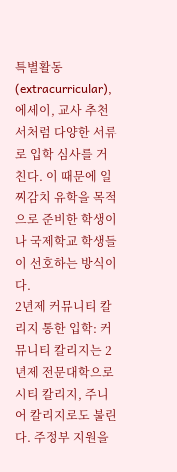특별활동(extracurricular), 에세이, 교사 추천서처럼 다양한 서류로 입학 심사를 거친다. 이 때문에 일찌감치 유학을 목적으로 준비한 학생이나 국제학교 학생들이 선호하는 방식이다.
2년제 커뮤니티 칼리지 통한 입학: 커뮤니티 칼리지는 2년제 전문대학으로 시티 칼리지, 주니어 칼리지로도 불린다. 주정부 지원을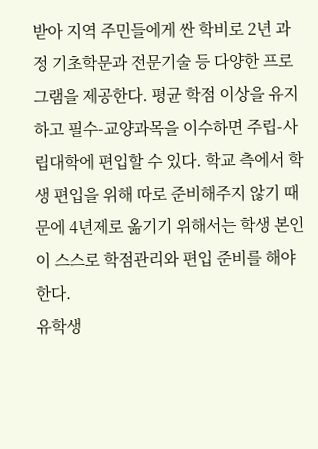받아 지역 주민들에게 싼 학비로 2년 과정 기초학문과 전문기술 등 다양한 프로그램을 제공한다. 평균 학점 이상을 유지하고 필수-교양과목을 이수하면 주립-사립대학에 편입할 수 있다. 학교 측에서 학생 편입을 위해 따로 준비해주지 않기 때문에 4년제로 옮기기 위해서는 학생 본인이 스스로 학점관리와 편입 준비를 해야한다.
유학생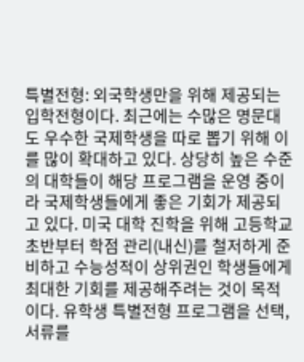특별전형: 외국학생만을 위해 제공되는 입학전형이다. 최근에는 수많은 명문대도 우수한 국제학생을 따로 뽑기 위해 이를 많이 확대하고 있다. 상당히 높은 수준의 대학들이 해당 프로그램을 운영 중이라 국제학생들에게 좋은 기회가 제공되고 있다. 미국 대학 진학을 위해 고등학교 초반부터 학점 관리(내신)를 철저하게 준비하고 수능성적이 상위권인 학생들에게 최대한 기회를 제공해주려는 것이 목적이다. 유학생 특별전형 프로그램을 선택, 서류를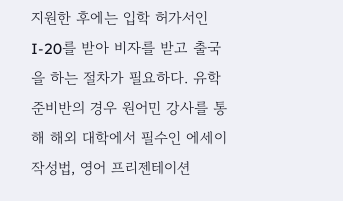지원한 후에는 입학 허가서인 I-20를 받아 비자를 받고 출국을 하는 절차가 필요하다. 유학준비반의 경우 원어민 강사를 통해 해외 대학에서 필수인 에세이 작성법, 영어 프리젠테이션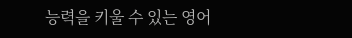능력을 키울 수 있는 영어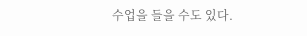수업을 들을 수도 있다.